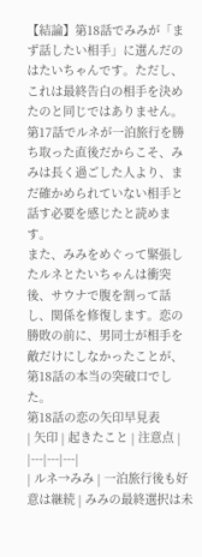【結論】第18話でみみが「まず話したい相手」に選んだのはたいちゃんです。ただし、これは最終告白の相手を決めたのと同じではありません。第17話でルネが一泊旅行を勝ち取った直後だからこそ、みみは長く過ごした人より、まだ確かめられていない相手と話す必要を感じたと読めます。
また、みみをめぐって緊張したルネとたいちゃんは衝突後、サウナで腹を割って話し、関係を修復します。恋の勝敗の前に、男同士が相手を敵だけにしなかったことが、第18話の本当の突破口でした。
第18話の恋の矢印早見表
| 矢印 | 起きたこと | 注意点 |
|---|---|---|
| ルネ→みみ | 一泊旅行後も好意は継続 | みみの最終選択は未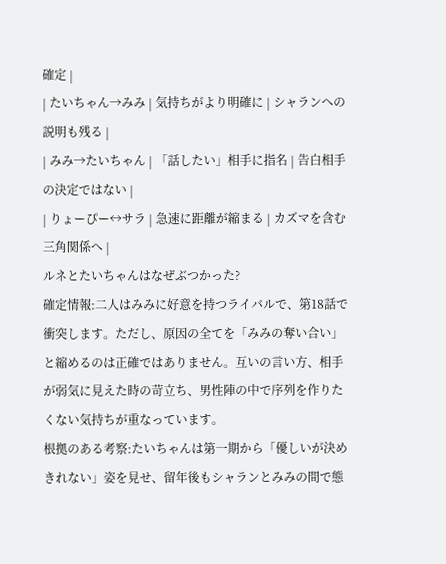確定 |
| たいちゃん→みみ | 気持ちがより明確に | シャランへの説明も残る |
| みみ→たいちゃん | 「話したい」相手に指名 | 告白相手の決定ではない |
| りょーぴー↔サラ | 急速に距離が縮まる | カズマを含む三角関係へ |
ルネとたいちゃんはなぜぶつかった?
確定情報:二人はみみに好意を持つライバルで、第18話で衝突します。ただし、原因の全てを「みみの奪い合い」と縮めるのは正確ではありません。互いの言い方、相手が弱気に見えた時の苛立ち、男性陣の中で序列を作りたくない気持ちが重なっています。
根拠のある考察:たいちゃんは第一期から「優しいが決めきれない」姿を見せ、留年後もシャランとみみの間で態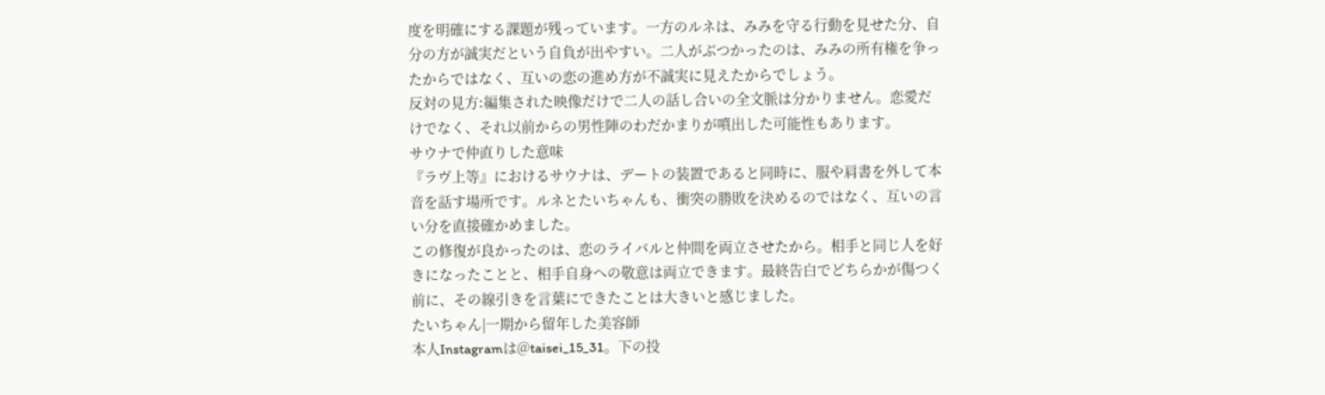度を明確にする課題が残っています。一方のルネは、みみを守る行動を見せた分、自分の方が誠実だという自負が出やすい。二人がぶつかったのは、みみの所有権を争ったからではなく、互いの恋の進め方が不誠実に見えたからでしょう。
反対の見方:編集された映像だけで二人の話し合いの全文脈は分かりません。恋愛だけでなく、それ以前からの男性陣のわだかまりが噴出した可能性もあります。
サウナで仲直りした意味
『ラヴ上等』におけるサウナは、デートの装置であると同時に、服や肩書を外して本音を話す場所です。ルネとたいちゃんも、衝突の勝敗を決めるのではなく、互いの言い分を直接確かめました。
この修復が良かったのは、恋のライバルと仲間を両立させたから。相手と同じ人を好きになったことと、相手自身への敬意は両立できます。最終告白でどちらかが傷つく前に、その線引きを言葉にできたことは大きいと感じました。
たいちゃん|一期から留年した美容師
本人Instagramは@taisei_15_31。下の投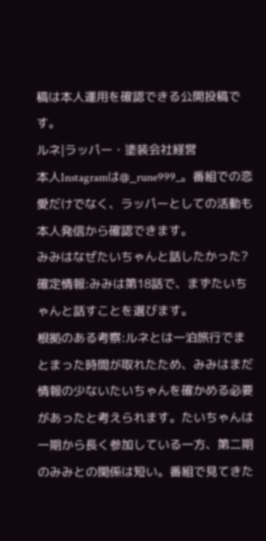稿は本人運用を確認できる公開投稿です。
ルネ|ラッパー・塗装会社経営
本人Instagramは@_rune999_。番組での恋愛だけでなく、ラッパーとしての活動も本人発信から確認できます。
みみはなぜたいちゃんと話したかった?
確定情報:みみは第18話で、まずたいちゃんと話すことを選びます。
根拠のある考察:ルネとは一泊旅行でまとまった時間が取れたため、みみはまだ情報の少ないたいちゃんを確かめる必要があったと考えられます。たいちゃんは一期から長く参加している一方、第二期のみみとの関係は短い。番組で見てきた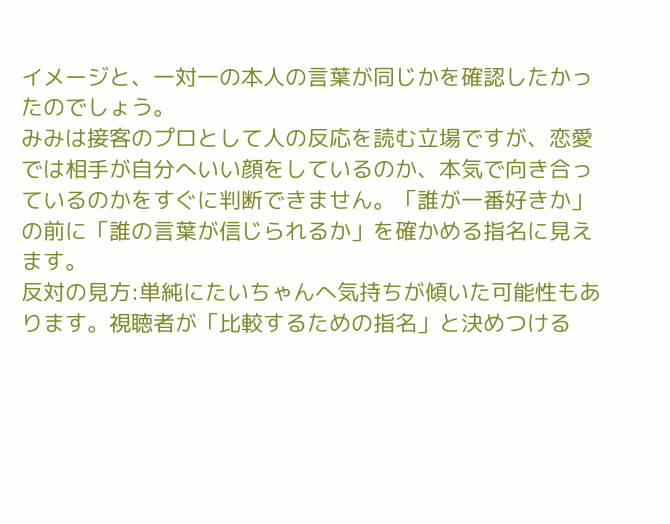イメージと、一対一の本人の言葉が同じかを確認したかったのでしょう。
みみは接客のプロとして人の反応を読む立場ですが、恋愛では相手が自分へいい顔をしているのか、本気で向き合っているのかをすぐに判断できません。「誰が一番好きか」の前に「誰の言葉が信じられるか」を確かめる指名に見えます。
反対の見方:単純にたいちゃんへ気持ちが傾いた可能性もあります。視聴者が「比較するための指名」と決めつける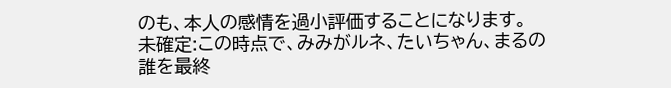のも、本人の感情を過小評価することになります。
未確定:この時点で、みみがルネ、たいちゃん、まるの誰を最終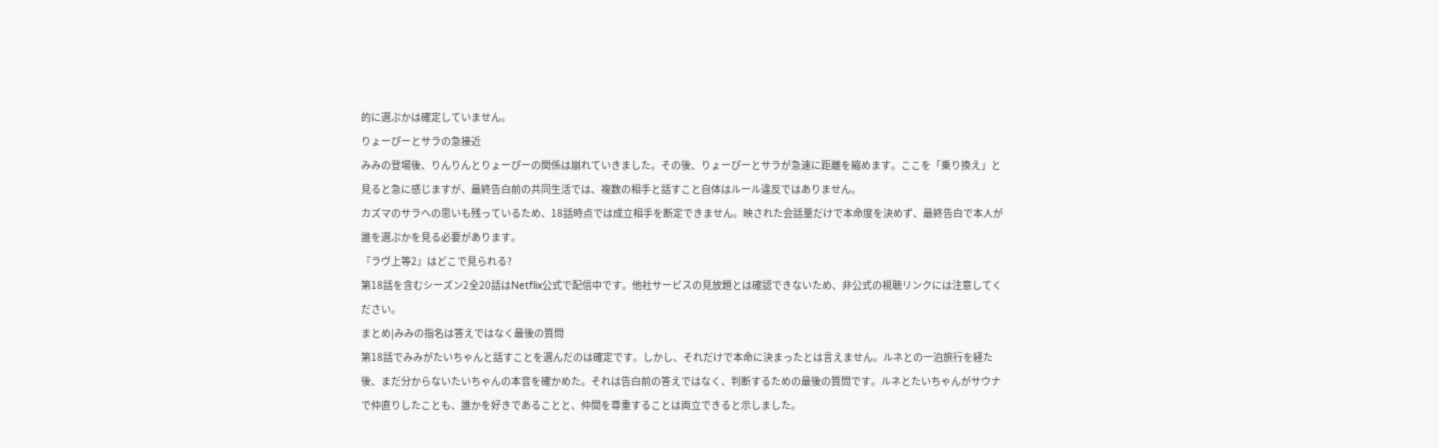的に選ぶかは確定していません。
りょーぴーとサラの急接近
みみの登場後、りんりんとりょーぴーの関係は崩れていきました。その後、りょーぴーとサラが急速に距離を縮めます。ここを「乗り換え」と見ると急に感じますが、最終告白前の共同生活では、複数の相手と話すこと自体はルール違反ではありません。
カズマのサラへの思いも残っているため、18話時点では成立相手を断定できません。映された会話量だけで本命度を決めず、最終告白で本人が誰を選ぶかを見る必要があります。
『ラヴ上等2』はどこで見られる?
第18話を含むシーズン2全20話はNetflix公式で配信中です。他社サービスの見放題とは確認できないため、非公式の視聴リンクには注意してください。
まとめ|みみの指名は答えではなく最後の質問
第18話でみみがたいちゃんと話すことを選んだのは確定です。しかし、それだけで本命に決まったとは言えません。ルネとの一泊旅行を経た後、まだ分からないたいちゃんの本音を確かめた。それは告白前の答えではなく、判断するための最後の質問です。ルネとたいちゃんがサウナで仲直りしたことも、誰かを好きであることと、仲間を尊重することは両立できると示しました。